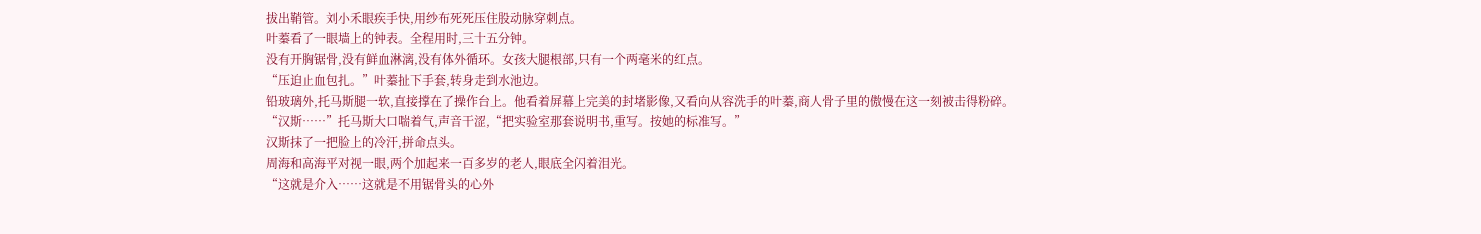拔出鞘管。刘小禾眼疾手快,用纱布死死压住股动脉穿刺点。
叶蓁看了一眼墙上的钟表。全程用时,三十五分钟。
没有开胸锯骨,没有鲜血淋漓,没有体外循环。女孩大腿根部,只有一个两毫米的红点。
“压迫止血包扎。”叶蓁扯下手套,转身走到水池边。
铅玻璃外,托马斯腿一软,直接撑在了操作台上。他看着屏幕上完美的封堵影像,又看向从容洗手的叶蓁,商人骨子里的傲慢在这一刻被击得粉碎。
“汉斯……”托马斯大口喘着气,声音干涩,“把实验室那套说明书,重写。按她的标准写。”
汉斯抹了一把脸上的冷汗,拼命点头。
周海和高海平对视一眼,两个加起来一百多岁的老人,眼底全闪着泪光。
“这就是介入……这就是不用锯骨头的心外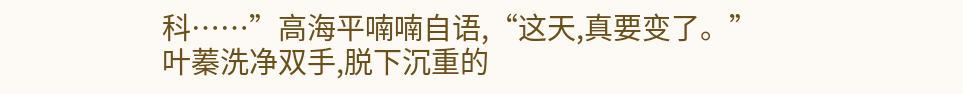科……”高海平喃喃自语,“这天,真要变了。”
叶蓁洗净双手,脱下沉重的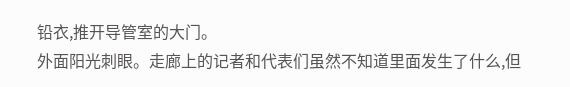铅衣,推开导管室的大门。
外面阳光刺眼。走廊上的记者和代表们虽然不知道里面发生了什么,但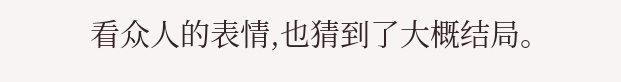看众人的表情,也猜到了大概结局。